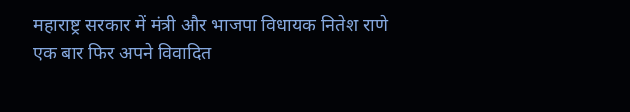महाराष्ट्र सरकार में मंत्री और भाजपा विधायक नितेश राणे एक बार फिर अपने विवादित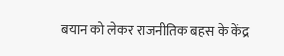बयान को लेकर राजनीतिक बहस के केंद्र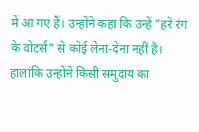में आ गए हैं। उन्होंने कहा कि उन्हें "हरे रंग के वोटर्स" से कोई लेना-देना नहीं है। हालांकि उन्होंने किसी समुदाय का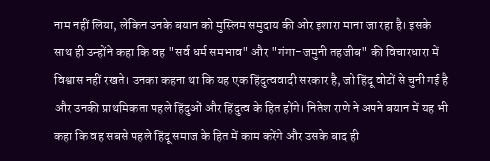नाम नहीं लिया, लेकिन उनके बयान को मुस्लिम समुदाय की ओर इशारा माना जा रहा है। इसके साथ ही उन्होंने कहा कि वह "सर्व धर्म समभाव" और "गंगा-जमुनी तहजीब" की विचारधारा में विश्वास नहीं रखते। उनका कहना था कि यह एक हिंदुत्ववादी सरकार है, जो हिंदू वोटों से चुनी गई है और उनकी प्राथमिकता पहले हिंदुओं और हिंदुत्व के हित होंगे। नितेश राणे ने अपने बयान में यह भी कहा कि वह सबसे पहले हिंदू समाज के हित में काम करेंगे और उसके बाद ही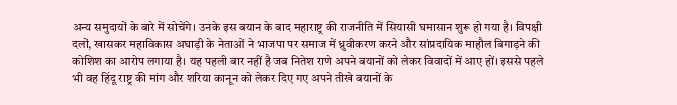अन्य समुदायों के बारे में सोचेंगे। उनके इस बयान के बाद महाराष्ट्र की राजनीति में सियासी घमासान शुरू हो गया है। विपक्षी दलों, खासकर महाविकास अघाड़ी के नेताओं ने भाजपा पर समाज में ध्रुवीकरण करने और सांप्रदायिक माहौल बिगाड़ने की कोशिश का आरोप लगाया है। यह पहली बार नहीं है जब नितेश राणे अपने बयानों को लेकर विवादों में आए हों। इससे पहले भी वह हिंदू राष्ट्र की मांग और शरिया कानून को लेकर दिए गए अपने तीखे बयानों के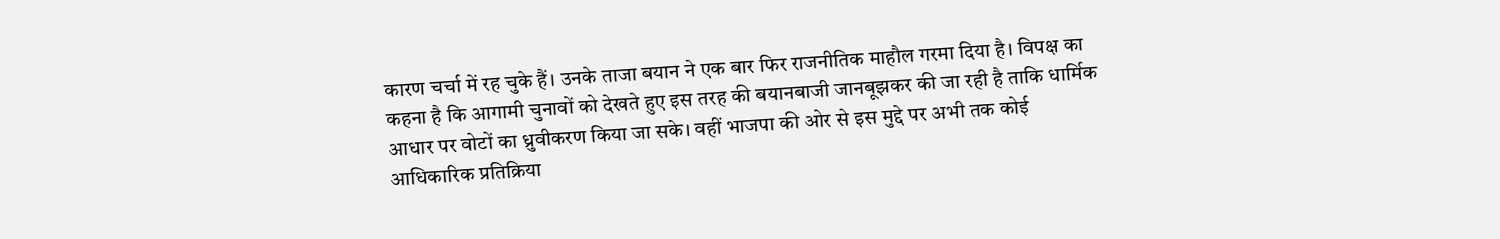कारण चर्चा में रह चुके हैं। उनके ताजा बयान ने एक बार फिर राजनीतिक माहौल गरमा दिया है। विपक्ष का कहना है कि आगामी चुनावों को देखते हुए इस तरह की बयानबाजी जानबूझकर की जा रही है ताकि धार्मिक आधार पर वोटों का ध्रुवीकरण किया जा सके। वहीं भाजपा की ओर से इस मुद्दे पर अभी तक कोई आधिकारिक प्रतिक्रिया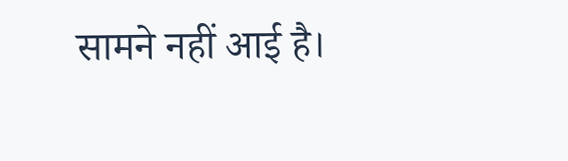सामने नहीं आई है।